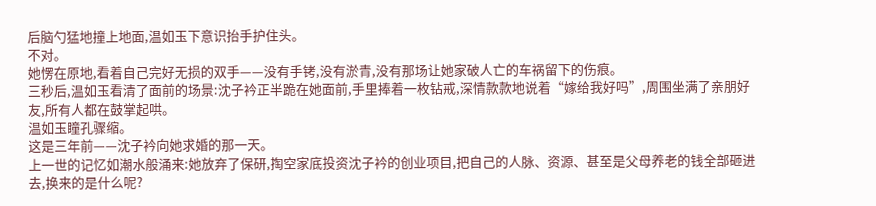后脑勺猛地撞上地面,温如玉下意识抬手护住头。
不对。
她愣在原地,看着自己完好无损的双手——没有手铐,没有淤青,没有那场让她家破人亡的车祸留下的伤痕。
三秒后,温如玉看清了面前的场景:沈子衿正半跪在她面前,手里捧着一枚钻戒,深情款款地说着“嫁给我好吗”,周围坐满了亲朋好友,所有人都在鼓掌起哄。
温如玉瞳孔骤缩。
这是三年前——沈子衿向她求婚的那一天。
上一世的记忆如潮水般涌来:她放弃了保研,掏空家底投资沈子衿的创业项目,把自己的人脉、资源、甚至是父母养老的钱全部砸进去,换来的是什么呢?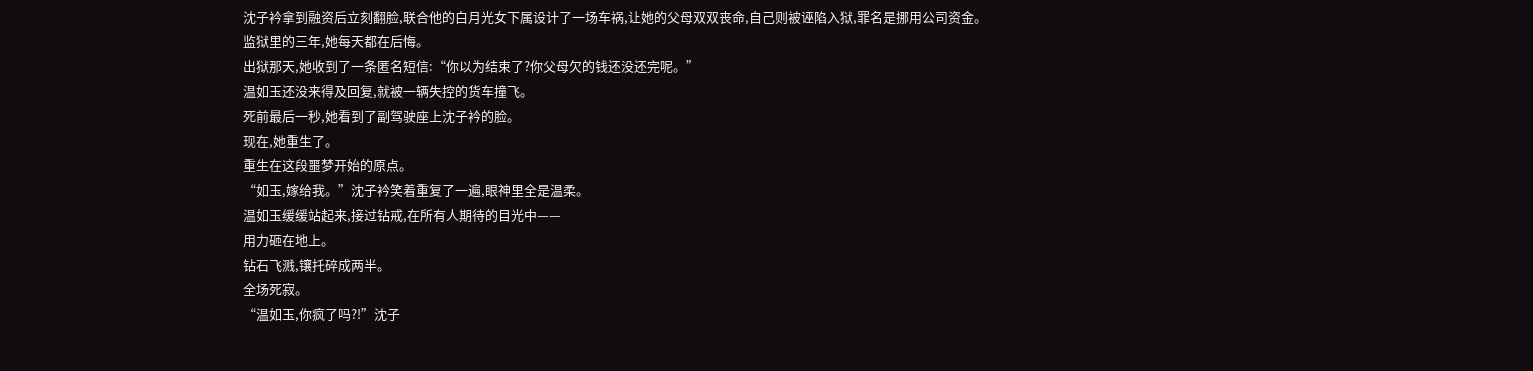沈子衿拿到融资后立刻翻脸,联合他的白月光女下属设计了一场车祸,让她的父母双双丧命,自己则被诬陷入狱,罪名是挪用公司资金。
监狱里的三年,她每天都在后悔。
出狱那天,她收到了一条匿名短信:“你以为结束了?你父母欠的钱还没还完呢。”
温如玉还没来得及回复,就被一辆失控的货车撞飞。
死前最后一秒,她看到了副驾驶座上沈子衿的脸。
现在,她重生了。
重生在这段噩梦开始的原点。
“如玉,嫁给我。”沈子衿笑着重复了一遍,眼神里全是温柔。
温如玉缓缓站起来,接过钻戒,在所有人期待的目光中——
用力砸在地上。
钻石飞溅,镶托碎成两半。
全场死寂。
“温如玉,你疯了吗?!”沈子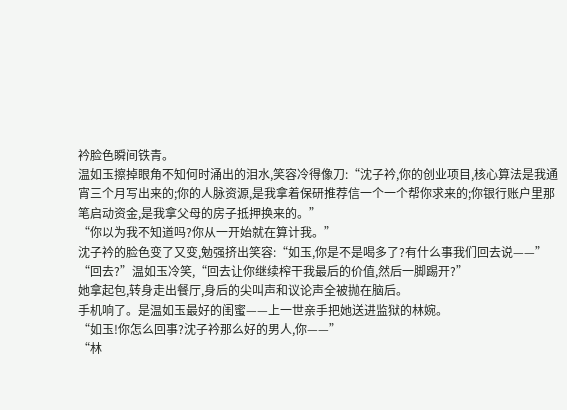衿脸色瞬间铁青。
温如玉擦掉眼角不知何时涌出的泪水,笑容冷得像刀:“沈子衿,你的创业项目,核心算法是我通宵三个月写出来的;你的人脉资源,是我拿着保研推荐信一个一个帮你求来的;你银行账户里那笔启动资金,是我拿父母的房子抵押换来的。”
“你以为我不知道吗?你从一开始就在算计我。”
沈子衿的脸色变了又变,勉强挤出笑容:“如玉,你是不是喝多了?有什么事我们回去说——”
“回去?”温如玉冷笑,“回去让你继续榨干我最后的价值,然后一脚踢开?”
她拿起包,转身走出餐厅,身后的尖叫声和议论声全被抛在脑后。
手机响了。是温如玉最好的闺蜜——上一世亲手把她送进监狱的林婉。
“如玉!你怎么回事?沈子衿那么好的男人,你——”
“林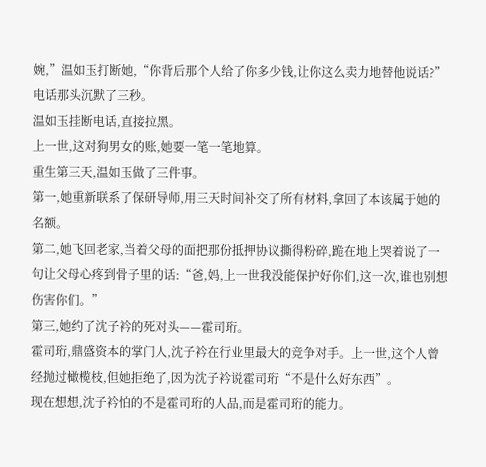婉,”温如玉打断她,“你背后那个人给了你多少钱,让你这么卖力地替他说话?”
电话那头沉默了三秒。
温如玉挂断电话,直接拉黑。
上一世,这对狗男女的账,她要一笔一笔地算。
重生第三天,温如玉做了三件事。
第一,她重新联系了保研导师,用三天时间补交了所有材料,拿回了本该属于她的名额。
第二,她飞回老家,当着父母的面把那份抵押协议撕得粉碎,跪在地上哭着说了一句让父母心疼到骨子里的话:“爸,妈,上一世我没能保护好你们,这一次,谁也别想伤害你们。”
第三,她约了沈子衿的死对头——霍司珩。
霍司珩,鼎盛资本的掌门人,沈子衿在行业里最大的竞争对手。上一世,这个人曾经抛过橄榄枝,但她拒绝了,因为沈子衿说霍司珩“不是什么好东西”。
现在想想,沈子衿怕的不是霍司珩的人品,而是霍司珩的能力。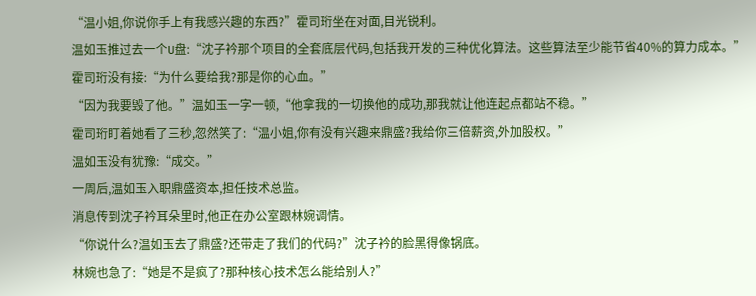“温小姐,你说你手上有我感兴趣的东西?”霍司珩坐在对面,目光锐利。
温如玉推过去一个U盘:“沈子衿那个项目的全套底层代码,包括我开发的三种优化算法。这些算法至少能节省40%的算力成本。”
霍司珩没有接:“为什么要给我?那是你的心血。”
“因为我要毁了他。”温如玉一字一顿,“他拿我的一切换他的成功,那我就让他连起点都站不稳。”
霍司珩盯着她看了三秒,忽然笑了:“温小姐,你有没有兴趣来鼎盛?我给你三倍薪资,外加股权。”
温如玉没有犹豫:“成交。”
一周后,温如玉入职鼎盛资本,担任技术总监。
消息传到沈子衿耳朵里时,他正在办公室跟林婉调情。
“你说什么?温如玉去了鼎盛?还带走了我们的代码?”沈子衿的脸黑得像锅底。
林婉也急了:“她是不是疯了?那种核心技术怎么能给别人?”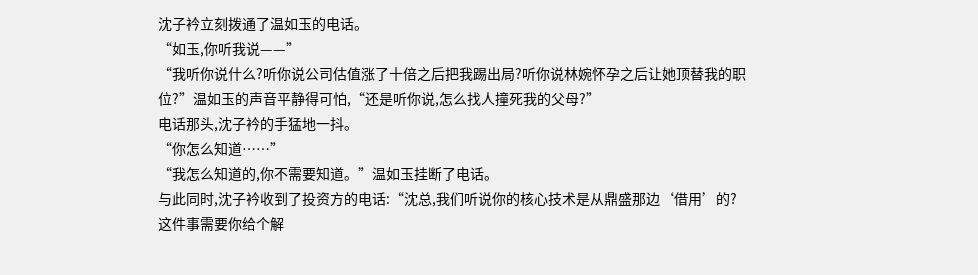沈子衿立刻拨通了温如玉的电话。
“如玉,你听我说——”
“我听你说什么?听你说公司估值涨了十倍之后把我踢出局?听你说林婉怀孕之后让她顶替我的职位?”温如玉的声音平静得可怕,“还是听你说,怎么找人撞死我的父母?”
电话那头,沈子衿的手猛地一抖。
“你怎么知道……”
“我怎么知道的,你不需要知道。”温如玉挂断了电话。
与此同时,沈子衿收到了投资方的电话:“沈总,我们听说你的核心技术是从鼎盛那边‘借用’的?这件事需要你给个解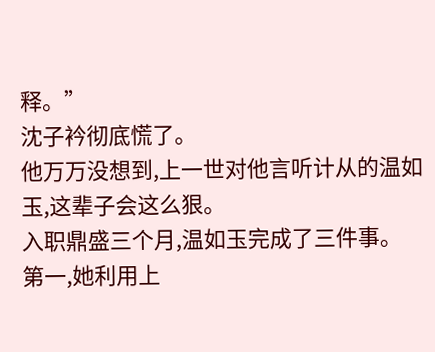释。”
沈子衿彻底慌了。
他万万没想到,上一世对他言听计从的温如玉,这辈子会这么狠。
入职鼎盛三个月,温如玉完成了三件事。
第一,她利用上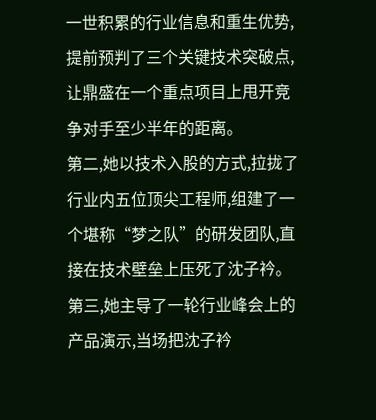一世积累的行业信息和重生优势,提前预判了三个关键技术突破点,让鼎盛在一个重点项目上甩开竞争对手至少半年的距离。
第二,她以技术入股的方式,拉拢了行业内五位顶尖工程师,组建了一个堪称“梦之队”的研发团队,直接在技术壁垒上压死了沈子衿。
第三,她主导了一轮行业峰会上的产品演示,当场把沈子衿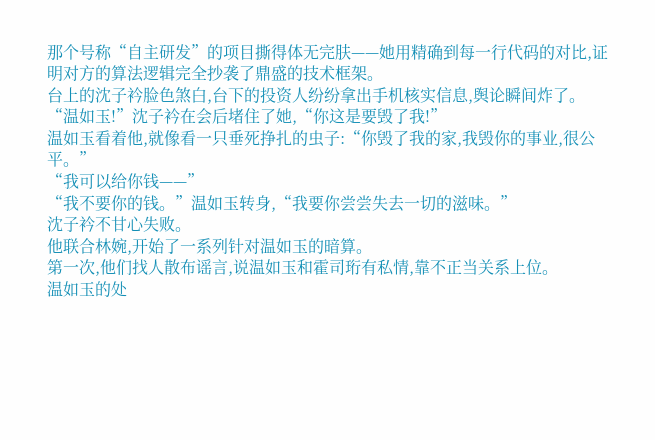那个号称“自主研发”的项目撕得体无完肤——她用精确到每一行代码的对比,证明对方的算法逻辑完全抄袭了鼎盛的技术框架。
台上的沈子衿脸色煞白,台下的投资人纷纷拿出手机核实信息,舆论瞬间炸了。
“温如玉!”沈子衿在会后堵住了她,“你这是要毁了我!”
温如玉看着他,就像看一只垂死挣扎的虫子:“你毁了我的家,我毁你的事业,很公平。”
“我可以给你钱——”
“我不要你的钱。”温如玉转身,“我要你尝尝失去一切的滋味。”
沈子衿不甘心失败。
他联合林婉,开始了一系列针对温如玉的暗算。
第一次,他们找人散布谣言,说温如玉和霍司珩有私情,靠不正当关系上位。
温如玉的处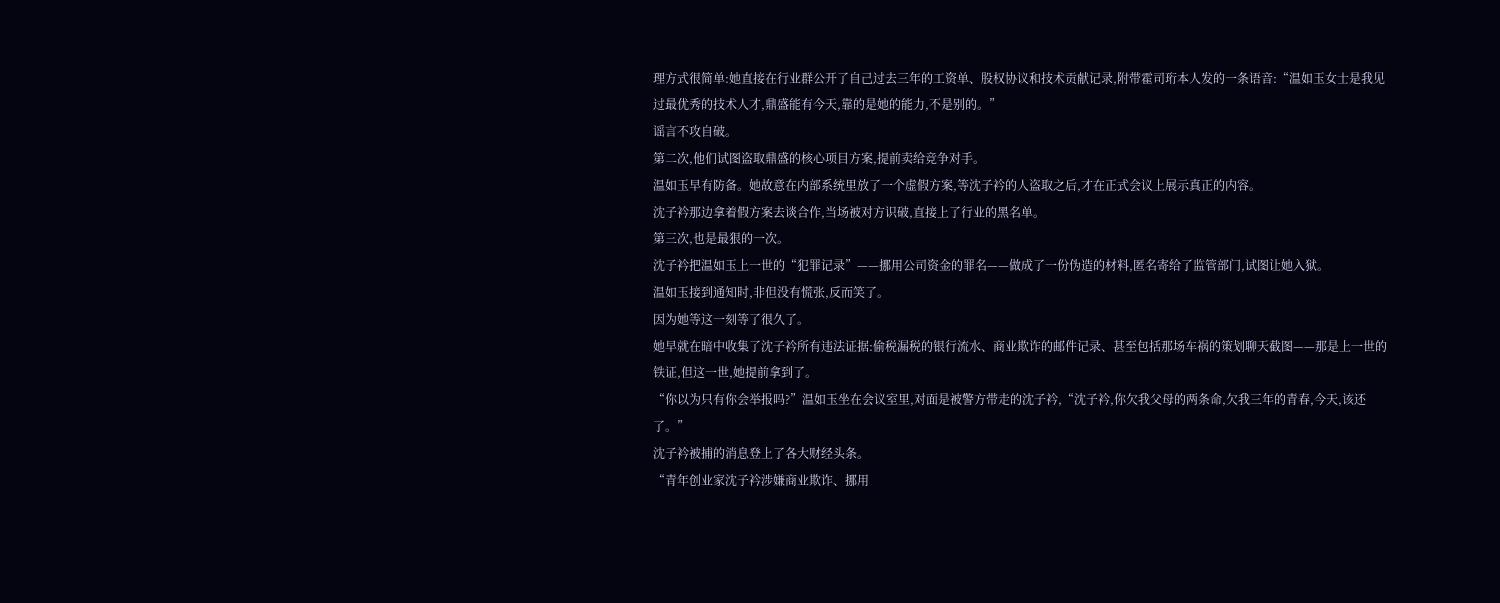理方式很简单:她直接在行业群公开了自己过去三年的工资单、股权协议和技术贡献记录,附带霍司珩本人发的一条语音:“温如玉女士是我见过最优秀的技术人才,鼎盛能有今天,靠的是她的能力,不是别的。”
谣言不攻自破。
第二次,他们试图盗取鼎盛的核心项目方案,提前卖给竞争对手。
温如玉早有防备。她故意在内部系统里放了一个虚假方案,等沈子衿的人盗取之后,才在正式会议上展示真正的内容。
沈子衿那边拿着假方案去谈合作,当场被对方识破,直接上了行业的黑名单。
第三次,也是最狠的一次。
沈子衿把温如玉上一世的“犯罪记录”——挪用公司资金的罪名——做成了一份伪造的材料,匿名寄给了监管部门,试图让她入狱。
温如玉接到通知时,非但没有慌张,反而笑了。
因为她等这一刻等了很久了。
她早就在暗中收集了沈子衿所有违法证据:偷税漏税的银行流水、商业欺诈的邮件记录、甚至包括那场车祸的策划聊天截图——那是上一世的铁证,但这一世,她提前拿到了。
“你以为只有你会举报吗?”温如玉坐在会议室里,对面是被警方带走的沈子衿,“沈子衿,你欠我父母的两条命,欠我三年的青春,今天,该还了。”
沈子衿被捕的消息登上了各大财经头条。
“青年创业家沈子衿涉嫌商业欺诈、挪用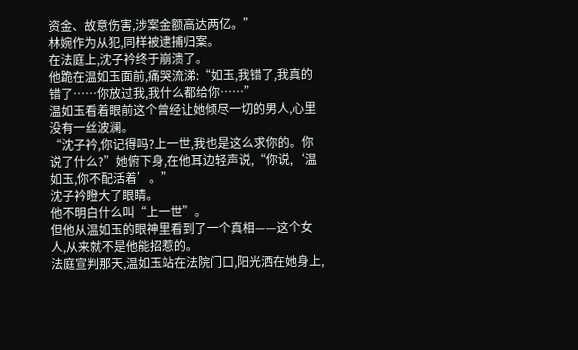资金、故意伤害,涉案金额高达两亿。”
林婉作为从犯,同样被逮捕归案。
在法庭上,沈子衿终于崩溃了。
他跪在温如玉面前,痛哭流涕:“如玉,我错了,我真的错了……你放过我,我什么都给你……”
温如玉看着眼前这个曾经让她倾尽一切的男人,心里没有一丝波澜。
“沈子衿,你记得吗?上一世,我也是这么求你的。你说了什么?”她俯下身,在他耳边轻声说,“你说,‘温如玉,你不配活着’。”
沈子衿瞪大了眼睛。
他不明白什么叫“上一世”。
但他从温如玉的眼神里看到了一个真相——这个女人,从来就不是他能招惹的。
法庭宣判那天,温如玉站在法院门口,阳光洒在她身上,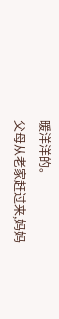暖洋洋的。
父母从老家赶过来,妈妈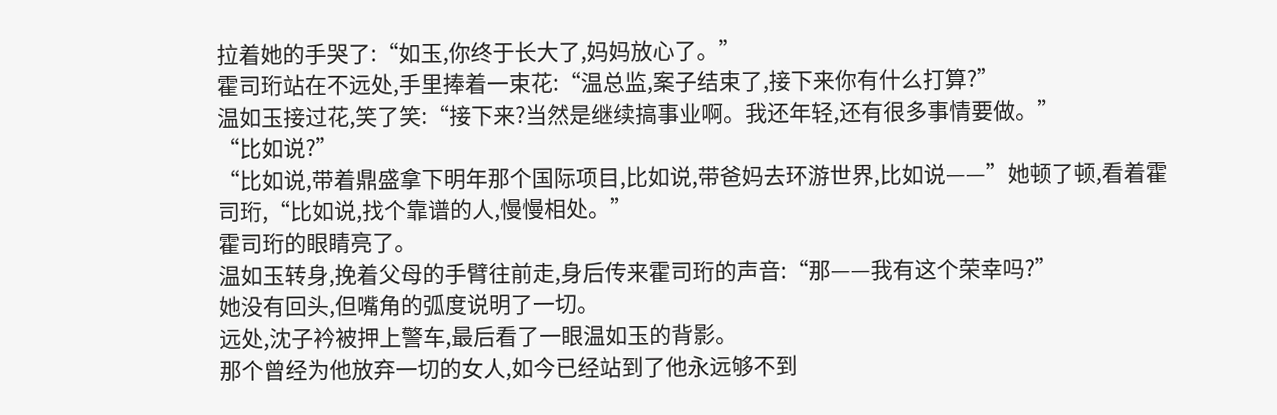拉着她的手哭了:“如玉,你终于长大了,妈妈放心了。”
霍司珩站在不远处,手里捧着一束花:“温总监,案子结束了,接下来你有什么打算?”
温如玉接过花,笑了笑:“接下来?当然是继续搞事业啊。我还年轻,还有很多事情要做。”
“比如说?”
“比如说,带着鼎盛拿下明年那个国际项目,比如说,带爸妈去环游世界,比如说——”她顿了顿,看着霍司珩,“比如说,找个靠谱的人,慢慢相处。”
霍司珩的眼睛亮了。
温如玉转身,挽着父母的手臂往前走,身后传来霍司珩的声音:“那——我有这个荣幸吗?”
她没有回头,但嘴角的弧度说明了一切。
远处,沈子衿被押上警车,最后看了一眼温如玉的背影。
那个曾经为他放弃一切的女人,如今已经站到了他永远够不到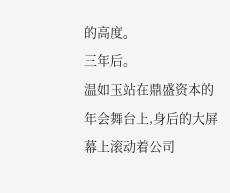的高度。
三年后。
温如玉站在鼎盛资本的年会舞台上,身后的大屏幕上滚动着公司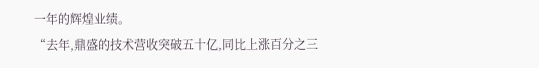一年的辉煌业绩。
“去年,鼎盛的技术营收突破五十亿,同比上涨百分之三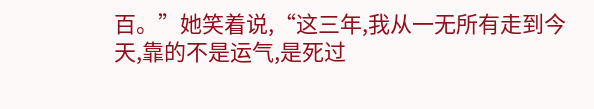百。”她笑着说,“这三年,我从一无所有走到今天,靠的不是运气,是死过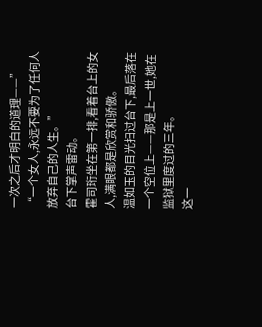一次之后才明白的道理——”
“一个女人,永远不要为了任何人放弃自己的人生。”
台下掌声雷动。
霍司珩坐在第一排,看着台上的女人,满眼都是欣赏和骄傲。
温如玉的目光扫过台下,最后落在一个空位上——那是上一世,她在监狱里度过的三年。
这一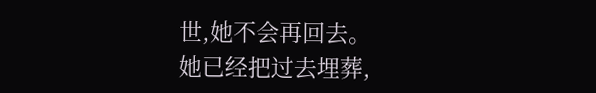世,她不会再回去。
她已经把过去埋葬,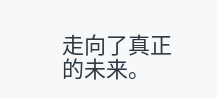走向了真正的未来。